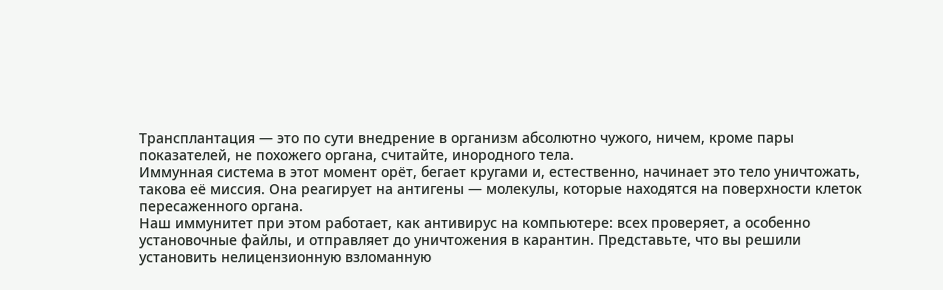Трансплантация — это по сути внедрение в организм абсолютно чужого, ничем, кроме пары показателей, не похожего органа, считайте, инородного тела.
Иммунная система в этот момент орёт, бегает кругами и, естественно, начинает это тело уничтожать, такова её миссия. Она реагирует на антигены — молекулы, которые находятся на поверхности клеток пересаженного органа.
Наш иммунитет при этом работает, как антивирус на компьютере: всех проверяет, а особенно установочные файлы, и отправляет до уничтожения в карантин. Представьте, что вы решили установить нелицензионную взломанную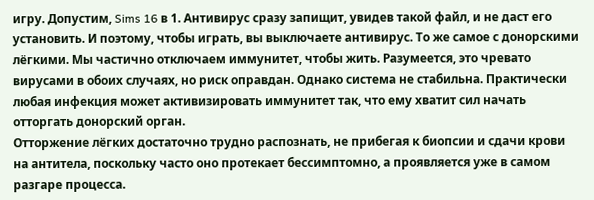игру. Допустим, Sims 16 в 1. Антивирус сразу запищит, увидев такой файл, и не даст его установить. И поэтому, чтобы играть, вы выключаете антивирус. То же самое с донорскими лёгкими. Мы частично отключаем иммунитет, чтобы жить. Разумеется, это чревато вирусами в обоих случаях, но риск оправдан. Однако система не стабильна. Практически любая инфекция может активизировать иммунитет так, что ему хватит сил начать отторгать донорский орган.
Отторжение лёгких достаточно трудно распознать, не прибегая к биопсии и сдачи крови на антитела, поскольку часто оно протекает бессимптомно, а проявляется уже в самом разгаре процесса.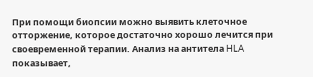При помощи биопсии можно выявить клеточное отторжение, которое достаточно хорошо лечится при своевременной терапии. Анализ на антитела HLA показывает,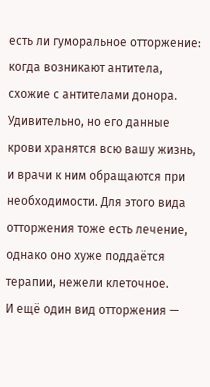есть ли гуморальное отторжение: когда возникают антитела, схожие с антителами донора. Удивительно, но его данные крови хранятся всю вашу жизнь, и врачи к ним обращаются при необходимости. Для этого вида отторжения тоже есть лечение, однако оно хуже поддаётся терапии, нежели клеточное.
И ещё один вид отторжения —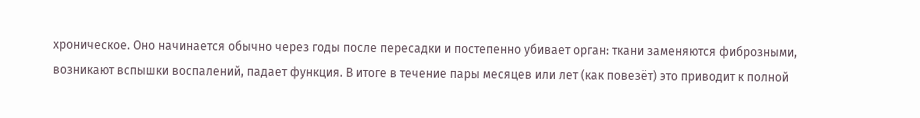хроническое. Оно начинается обычно через годы после пересадки и постепенно убивает орган: ткани заменяются фиброзными, возникают вспышки воспалений, падает функция. В итоге в течение пары месяцев или лет (как повезёт) это приводит к полной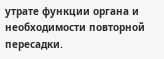утрате функции органа и необходимости повторной пересадки.